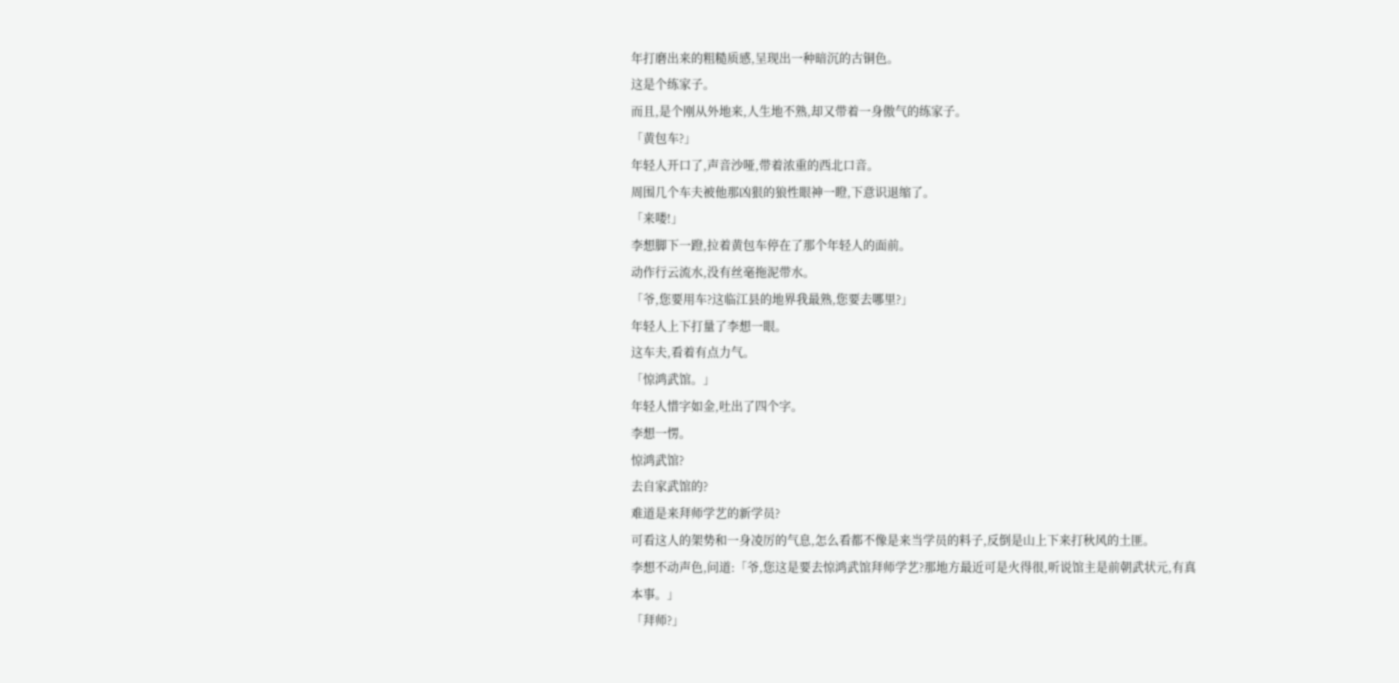年打磨出来的粗糙质感,呈现出一种暗沉的古铜色。
这是个练家子。
而且,是个刚从外地来,人生地不熟,却又带着一身傲气的练家子。
「黄包车?」
年轻人开口了,声音沙哑,带着浓重的西北口音。
周围几个车夫被他那凶狠的狼性眼神一瞪,下意识退缩了。
「来喽!」
李想脚下一蹬,拉着黄包车停在了那个年轻人的面前。
动作行云流水,没有丝毫拖泥带水。
「爷,您要用车?这临江县的地界我最熟,您要去哪里?」
年轻人上下打量了李想一眼。
这车夫,看着有点力气。
「惊鸿武馆。」
年轻人惜字如金,吐出了四个字。
李想一愣。
惊鸿武馆?
去自家武馆的?
难道是来拜师学艺的新学员?
可看这人的架势和一身凌厉的气息,怎么看都不像是来当学员的料子,反倒是山上下来打秋风的土匪。
李想不动声色,问道:「爷,您这是要去惊鸿武馆拜师学艺?那地方最近可是火得很,听说馆主是前朝武状元,有真本事。」
「拜师?」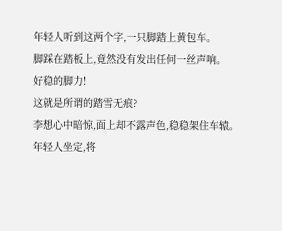年轻人听到这两个字,一只脚踏上黄包车。
脚踩在踏板上,竟然没有发出任何一丝声响。
好稳的脚力!
这就是所谓的踏雪无痕?
李想心中暗惊,面上却不露声色,稳稳架住车辕。
年轻人坐定,将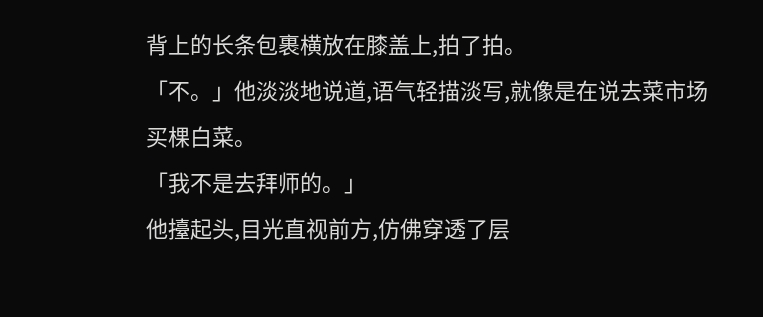背上的长条包裹横放在膝盖上,拍了拍。
「不。」他淡淡地说道,语气轻描淡写,就像是在说去菜市场买棵白菜。
「我不是去拜师的。」
他擡起头,目光直视前方,仿佛穿透了层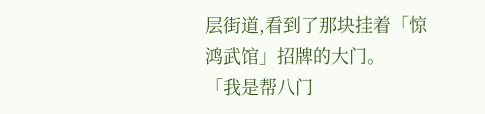层街道,看到了那块挂着「惊鸿武馆」招牌的大门。
「我是帮八门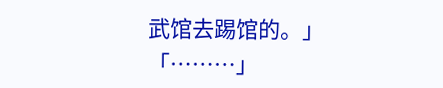武馆去踢馆的。」
「………」